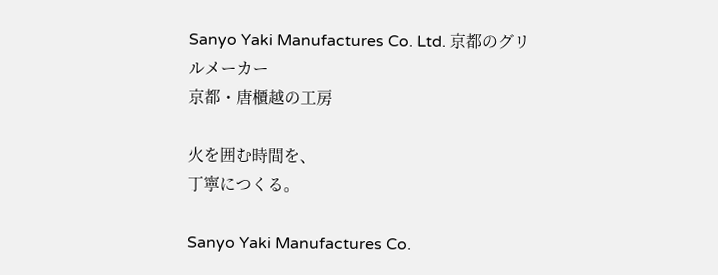Sanyo Yaki Manufactures Co. Ltd. 京都のグリルメーカー
京都・唐櫃越の工房

火を囲む時間を、
丁寧につくる。

Sanyo Yaki Manufactures Co.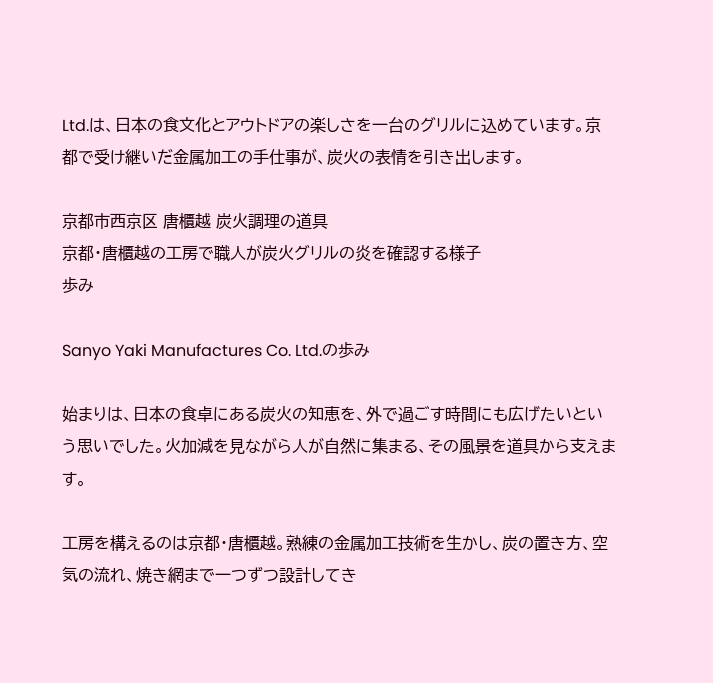Ltd.は、日本の食文化とアウトドアの楽しさを一台のグリルに込めています。京都で受け継いだ金属加工の手仕事が、炭火の表情を引き出します。

京都市西京区 唐櫃越 炭火調理の道具
京都・唐櫃越の工房で職人が炭火グリルの炎を確認する様子
歩み

Sanyo Yaki Manufactures Co. Ltd.の歩み

始まりは、日本の食卓にある炭火の知恵を、外で過ごす時間にも広げたいという思いでした。火加減を見ながら人が自然に集まる、その風景を道具から支えます。

工房を構えるのは京都・唐櫃越。熟練の金属加工技術を生かし、炭の置き方、空気の流れ、焼き網まで一つずつ設計してき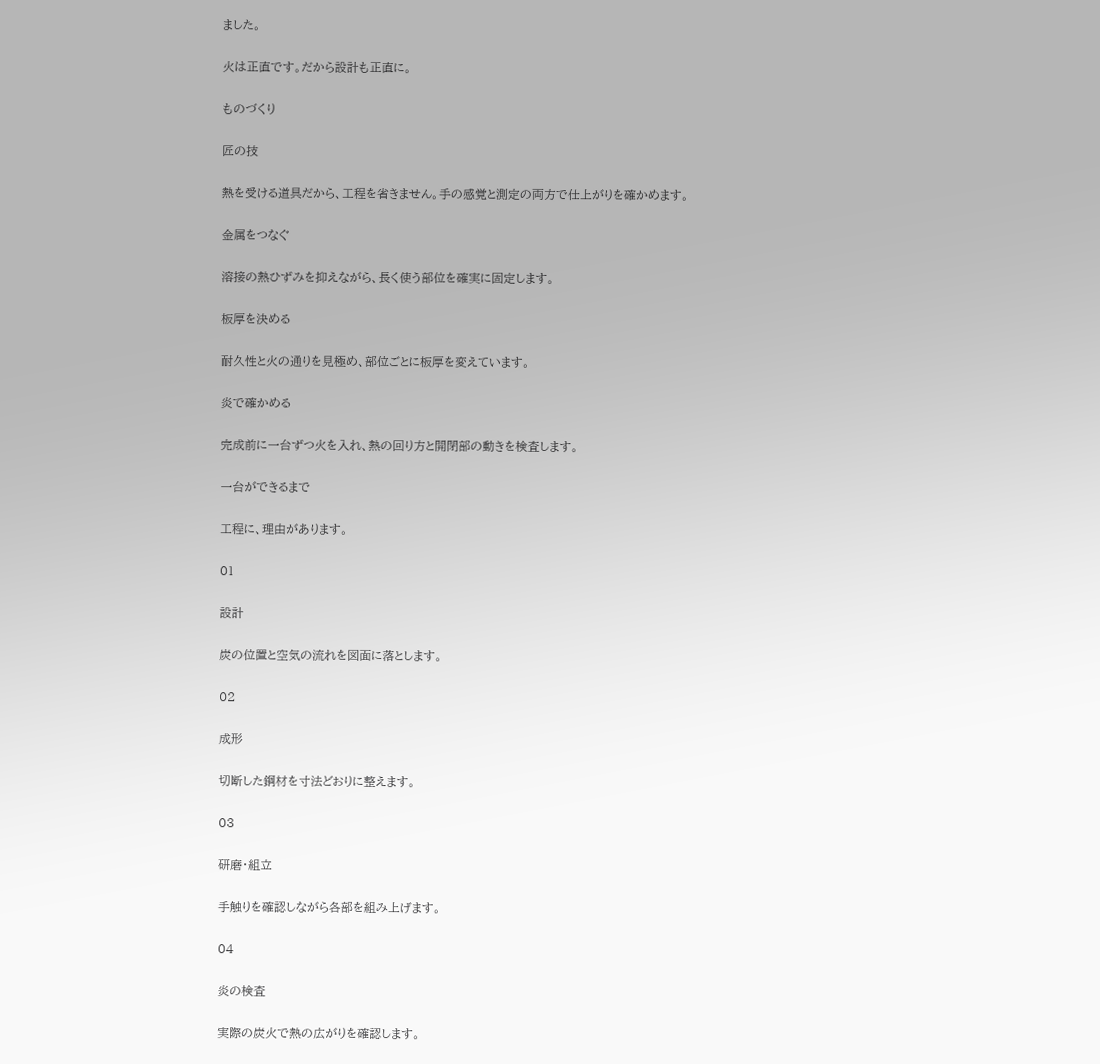ました。

火は正直です。だから設計も正直に。

ものづくり

匠の技

熱を受ける道具だから、工程を省きません。手の感覚と測定の両方で仕上がりを確かめます。

金属をつなぐ

溶接の熱ひずみを抑えながら、長く使う部位を確実に固定します。

板厚を決める

耐久性と火の通りを見極め、部位ごとに板厚を変えています。

炎で確かめる

完成前に一台ずつ火を入れ、熱の回り方と開閉部の動きを検査します。

一台ができるまで

工程に、理由があります。

01

設計

炭の位置と空気の流れを図面に落とします。

02

成形

切断した鋼材を寸法どおりに整えます。

03

研磨・組立

手触りを確認しながら各部を組み上げます。

04

炎の検査

実際の炭火で熱の広がりを確認します。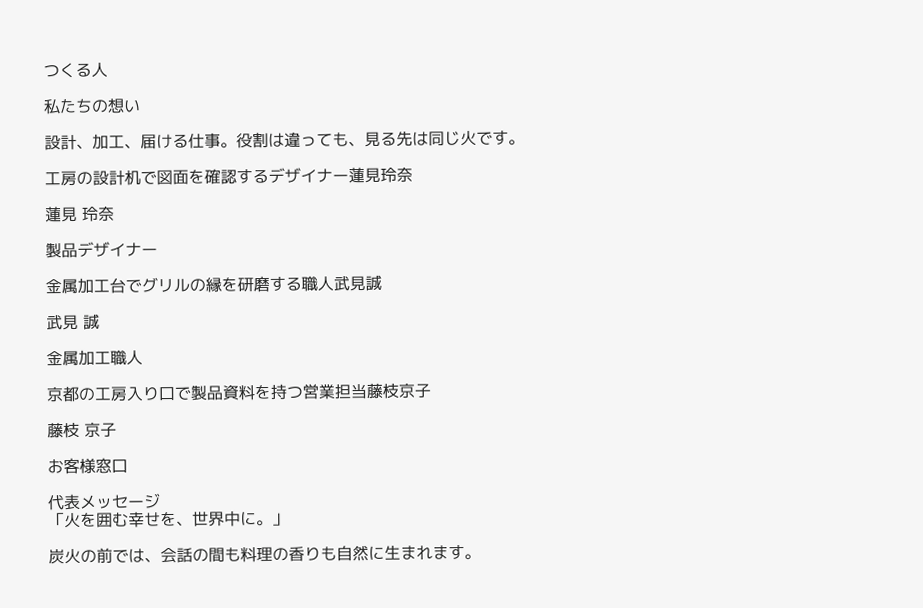つくる人

私たちの想い

設計、加工、届ける仕事。役割は違っても、見る先は同じ火です。

工房の設計机で図面を確認するデザイナー蓮見玲奈

蓮見 玲奈

製品デザイナー

金属加工台でグリルの縁を研磨する職人武見誠

武見 誠

金属加工職人

京都の工房入り口で製品資料を持つ営業担当藤枝京子

藤枝 京子

お客様窓口

代表メッセージ
「火を囲む幸せを、世界中に。」

炭火の前では、会話の間も料理の香りも自然に生まれます。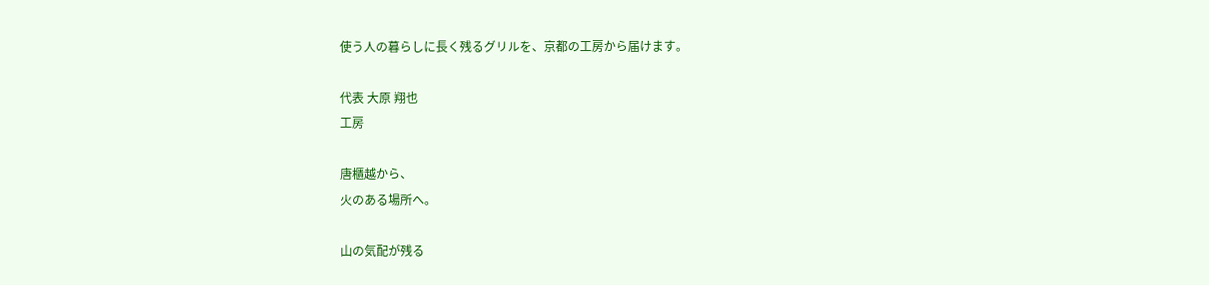使う人の暮らしに長く残るグリルを、京都の工房から届けます。

代表 大原 翔也
工房

唐櫃越から、
火のある場所へ。

山の気配が残る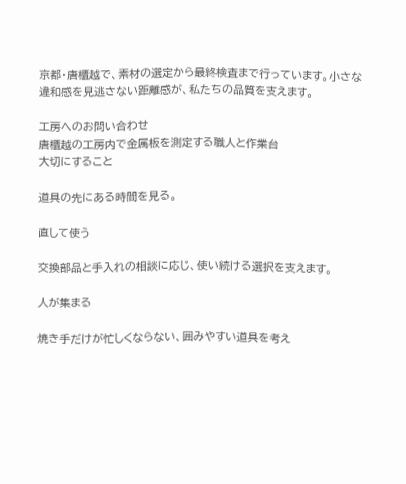京都・唐櫃越で、素材の選定から最終検査まで行っています。小さな違和感を見逃さない距離感が、私たちの品質を支えます。

工房へのお問い合わせ
唐櫃越の工房内で金属板を測定する職人と作業台
大切にすること

道具の先にある時間を見る。

直して使う

交換部品と手入れの相談に応じ、使い続ける選択を支えます。

人が集まる

焼き手だけが忙しくならない、囲みやすい道具を考え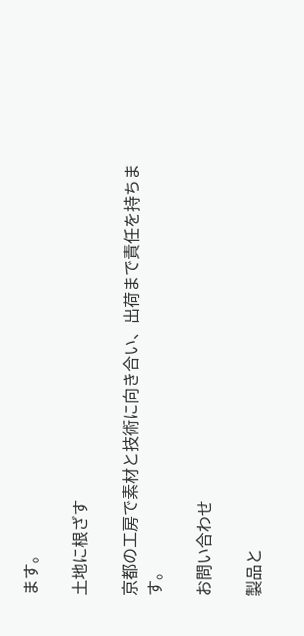ます。

土地に根ざす

京都の工房で素材と技術に向き合い、出荷まで責任を持ちます。

お問い合わせ

製品と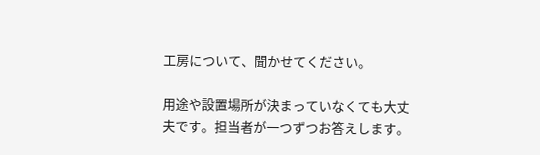工房について、聞かせてください。

用途や設置場所が決まっていなくても大丈夫です。担当者が一つずつお答えします。